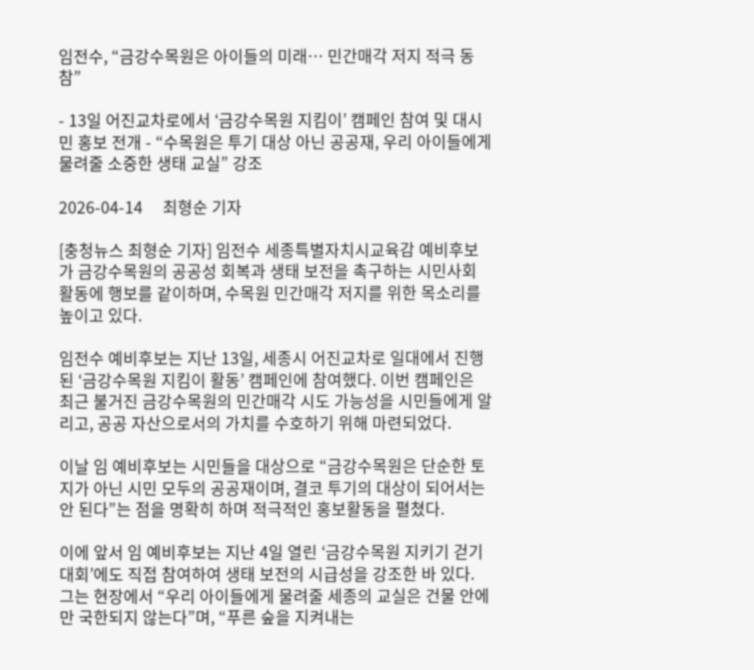임전수, “금강수목원은 아이들의 미래… 민간매각 저지 적극 동참”

- 13일 어진교차로에서 ‘금강수목원 지킴이’ 캠페인 참여 및 대시민 홍보 전개 - “수목원은 투기 대상 아닌 공공재, 우리 아이들에게 물려줄 소중한 생태 교실” 강조

2026-04-14     최형순 기자

[충청뉴스 최형순 기자] 임전수 세종특별자치시교육감 예비후보가 금강수목원의 공공성 회복과 생태 보전을 촉구하는 시민사회 활동에 행보를 같이하며, 수목원 민간매각 저지를 위한 목소리를 높이고 있다.

임전수 예비후보는 지난 13일, 세종시 어진교차로 일대에서 진행된 ‘금강수목원 지킴이 활동’ 캠페인에 참여했다. 이번 캠페인은 최근 불거진 금강수목원의 민간매각 시도 가능성을 시민들에게 알리고, 공공 자산으로서의 가치를 수호하기 위해 마련되었다.

이날 임 예비후보는 시민들을 대상으로 “금강수목원은 단순한 토지가 아닌 시민 모두의 공공재이며, 결코 투기의 대상이 되어서는 안 된다”는 점을 명확히 하며 적극적인 홍보활동을 펼쳤다.

이에 앞서 임 예비후보는 지난 4일 열린 ‘금강수목원 지키기 걷기대회’에도 직접 참여하여 생태 보전의 시급성을 강조한 바 있다. 그는 현장에서 “우리 아이들에게 물려줄 세종의 교실은 건물 안에만 국한되지 않는다”며, “푸른 숲을 지켜내는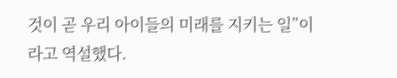것이 곧 우리 아이들의 미래를 지키는 일”이라고 역설했다.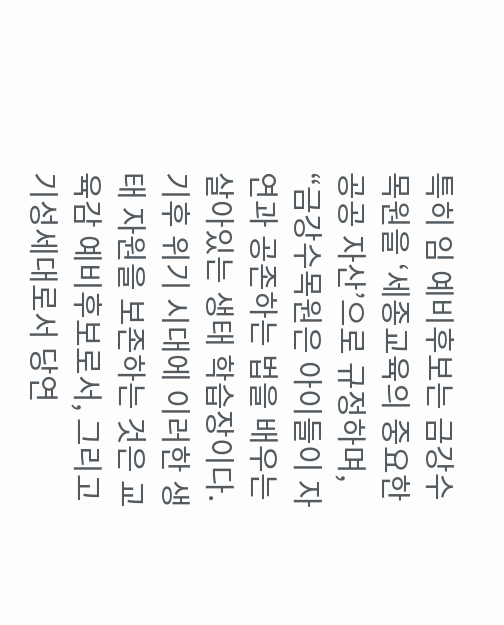특히 임 예비후보는 금강수목원을 ‘세종교육의 중요한 공공 자산’으로 규정하며, “금강수목원은 아이들이 자연과 공존하는 법을 배우는 살아있는 생태 학습장이다. 기후 위기 시대에 이러한 생태 자원을 보존하는 것은 교육감 예비후보로서, 그리고 기성세대로서 당연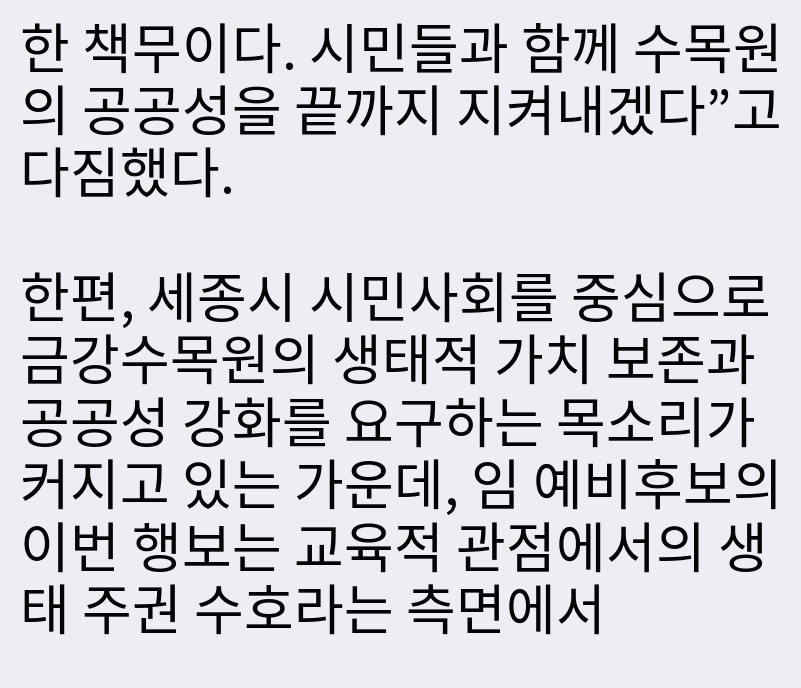한 책무이다. 시민들과 함께 수목원의 공공성을 끝까지 지켜내겠다”고 다짐했다.

한편, 세종시 시민사회를 중심으로 금강수목원의 생태적 가치 보존과 공공성 강화를 요구하는 목소리가 커지고 있는 가운데, 임 예비후보의 이번 행보는 교육적 관점에서의 생태 주권 수호라는 측면에서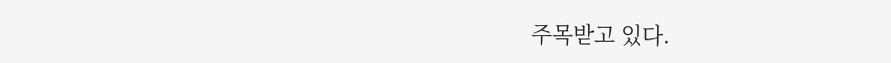주목받고 있다.